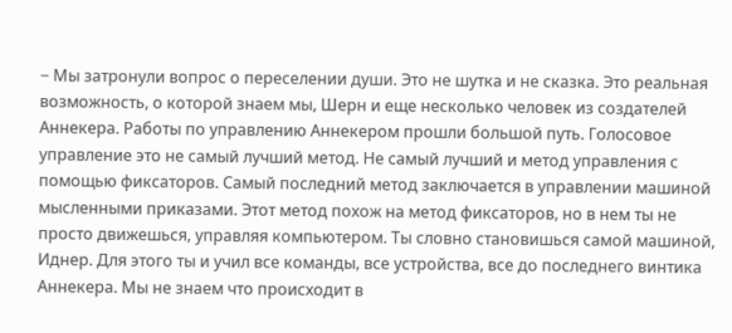− Мы затронули вопрос о переселении души. Это не шутка и не сказка. Это реальная возможность, о которой знаем мы, Шерн и еще несколько человек из создателей Аннекера. Работы по управлению Аннекером прошли большой путь. Голосовое управление это не самый лучший метод. Не самый лучший и метод управления с помощью фиксаторов. Самый последний метод заключается в управлении машиной мысленными приказами. Этот метод похож на метод фиксаторов, но в нем ты не просто движешься, управляя компьютером. Ты словно становишься самой машиной, Иднер. Для этого ты и учил все команды, все устройства, все до последнего винтика Аннекера. Мы не знаем что происходит в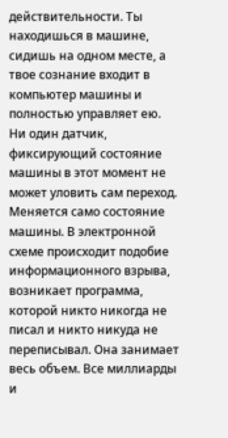действительности. Ты находишься в машине, сидишь на одном месте, а твое сознание входит в компьютер машины и полностью управляет ею. Ни один датчик, фиксирующий состояние машины в этот момент не может уловить сам переход. Меняется само состояние машины. В электронной схеме происходит подобие информационного взрыва, возникает программа, которой никто никогда не писал и никто никуда не переписывал. Она занимает весь объем. Все миллиарды и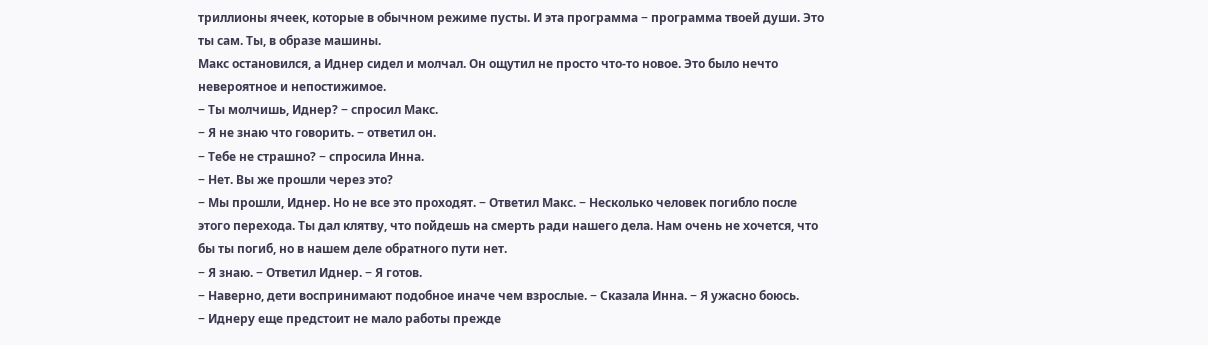триллионы ячеек, которые в обычном режиме пусты. И эта программа − программа твоей души. Это ты сам. Ты, в образе машины.
Макс остановился, а Иднер сидел и молчал. Он ощутил не просто что-то новое. Это было нечто невероятное и непостижимое.
− Ты молчишь, Иднер? − спросил Макс.
− Я не знаю что говорить. − ответил он.
− Тебе не страшно? − спросила Инна.
− Нет. Вы же прошли через это?
− Мы прошли, Иднер. Но не все это проходят. − Ответил Макс. − Несколько человек погибло после этого перехода. Ты дал клятву, что пойдешь на смерть ради нашего дела. Нам очень не хочется, что бы ты погиб, но в нашем деле обратного пути нет.
− Я знаю. − Ответил Иднер. − Я готов.
− Наверно, дети воспринимают подобное иначе чем взрослые. − Сказала Инна. − Я ужасно боюсь.
− Иднеру еще предстоит не мало работы прежде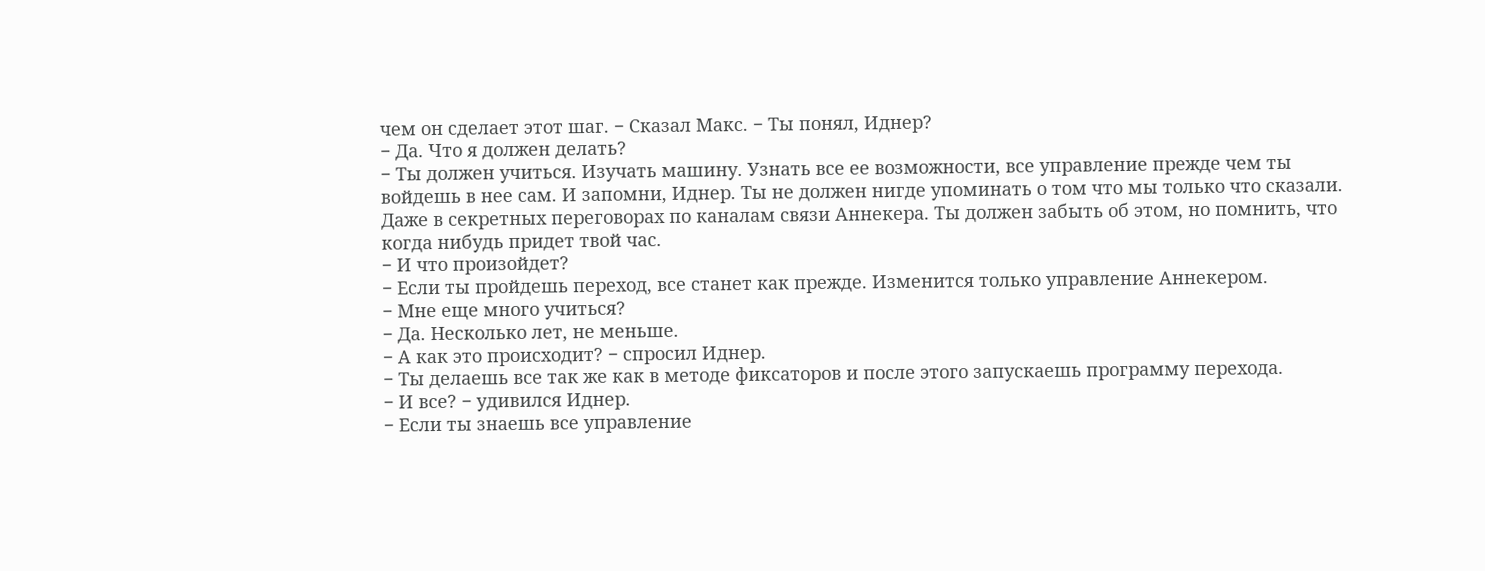чем он сделает этот шаг. − Сказал Макс. − Ты понял, Иднер?
− Да. Что я должен делать?
− Ты должен учиться. Изучать машину. Узнать все ее возможности, все управление прежде чем ты войдешь в нее сам. И запомни, Иднер. Ты не должен нигде упоминать о том что мы только что сказали. Даже в секретных переговорах по каналам связи Аннекера. Ты должен забыть об этом, но помнить, что когда нибудь придет твой час.
− И что произойдет?
− Если ты пройдешь переход, все станет как прежде. Изменится только управление Аннекером.
− Мне еще много учиться?
− Да. Несколько лет, не меньше.
− А как это происходит? − спросил Иднер.
− Ты делаешь все так же как в методе фиксаторов и после этого запускаешь программу перехода.
− И все? − удивился Иднер.
− Если ты знаешь все управление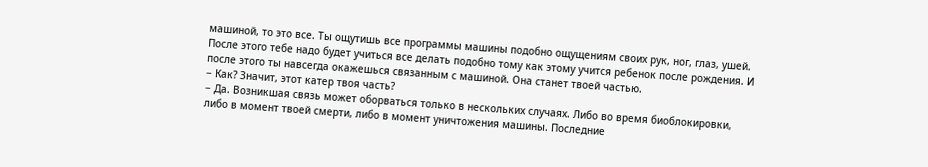машиной, то это все. Ты ощутишь все программы машины подобно ощущениям своих рук, ног, глаз, ушей. После этого тебе надо будет учиться все делать подобно тому как этому учится ребенок после рождения. И после этого ты навсегда окажешься связанным с машиной. Она станет твоей частью.
− Как? Значит, этот катер твоя часть?
− Да. Возникшая связь может оборваться только в нескольких случаях. Либо во время биоблокировки, либо в момент твоей смерти, либо в момент уничтожения машины. Последние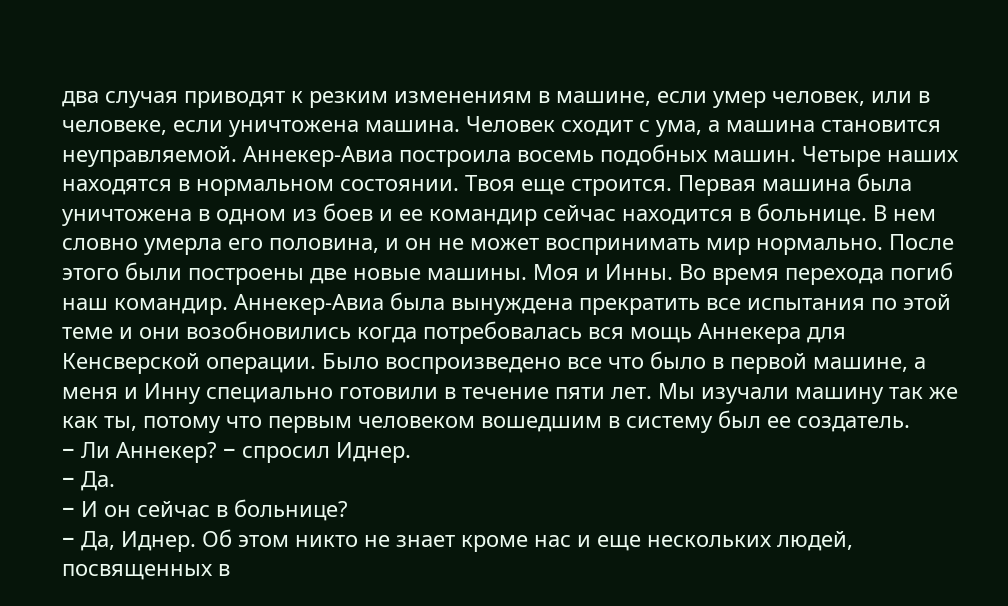два случая приводят к резким изменениям в машине, если умер человек, или в человеке, если уничтожена машина. Человек сходит с ума, а машина становится неуправляемой. Аннекер-Авиа построила восемь подобных машин. Четыре наших находятся в нормальном состоянии. Твоя еще строится. Первая машина была уничтожена в одном из боев и ее командир сейчас находится в больнице. В нем словно умерла его половина, и он не может воспринимать мир нормально. После этого были построены две новые машины. Моя и Инны. Во время перехода погиб наш командир. Аннекер-Авиа была вынуждена прекратить все испытания по этой теме и они возобновились когда потребовалась вся мощь Аннекера для Кенсверской операции. Было воспроизведено все что было в первой машине, а меня и Инну специально готовили в течение пяти лет. Мы изучали машину так же как ты, потому что первым человеком вошедшим в систему был ее создатель.
− Ли Аннекер? − спросил Иднер.
− Да.
− И он сейчас в больнице?
− Да, Иднер. Об этом никто не знает кроме нас и еще нескольких людей, посвященных в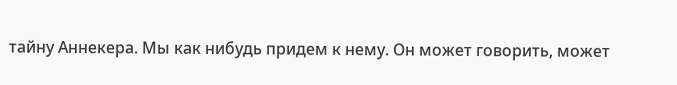тайну Аннекера. Мы как нибудь придем к нему. Он может говорить, может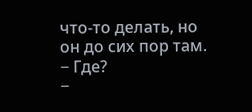что-то делать, но он до сих пор там.
− Где?
−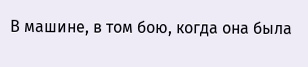В машине, в том бою, когда она была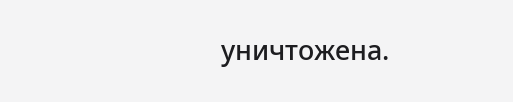уничтожена.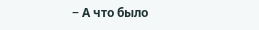− А что было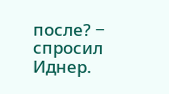после? − спросил Иднер.